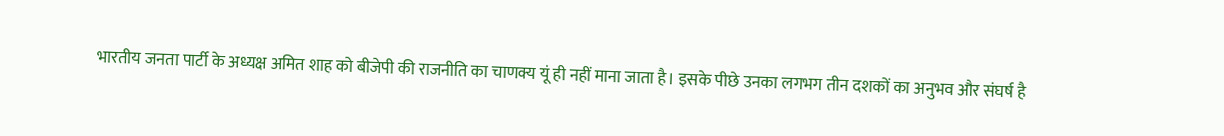भारतीय जनता पार्टी के अध्यक्ष अमित शाह को बीजेपी की राजनीति का चाणक्य यूं ही नहीं माना जाता है। इसके पीछे उनका लगभग तीन दशकों का अनुभव और संघर्ष है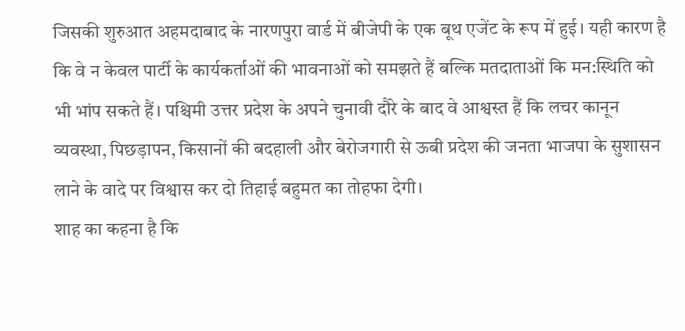जिसकी शुरुआत अहमदाबाद के नारणपुरा वार्ड में बीजेपी के एक बूथ एजेंट के रूप में हुई। यही कारण है कि वे न केवल पार्टी के कार्यकर्ताओं की भावनाओं को समझते हैं बल्कि मतदाताओं कि मन:स्थिति को भी भांप सकते हैं। पश्चिमी उत्तर प्रदेश के अपने चुनावी दौरे के बाद वे आश्वस्त हैं कि लचर कानून व्यवस्था, पिछड़ापन, किसानों की बदहाली और बेरोजगारी से ऊबी प्रदेश की जनता भाजपा के सुशासन लाने के वादे पर विश्वास कर दो तिहाई बहुमत का तोहफा देगी।
शाह का कहना है कि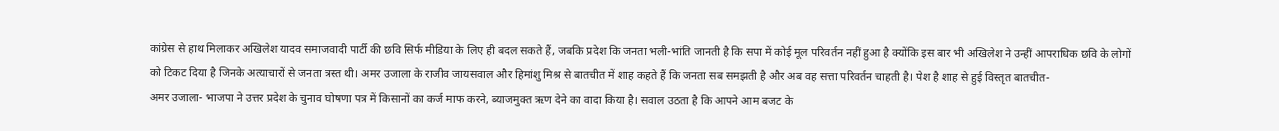कांग्रेस से हाथ मिलाकर अखिलेश यादव समाजवादी पार्टी की छवि सिर्फ मीडिया के लिए ही बदल सकते हैं, जबकि प्रदेश कि जनता भली-भांति जानती है कि सपा में कोई मूल परिवर्तन नहीं हुआ है क्योंकि इस बार भी अखिलेश ने उन्हीं आपराधिक छवि के लोगों को टिकट दिया है जिनके अत्याचारों से जनता त्रस्त थी। अमर उजाला के राजीव जायसवाल और हिमांशु मिश्र से बातचीत में शाह कहते हैं कि जनता सब समझती है और अब वह सत्ता परिवर्तन चाहती है। पेश है शाह से हुई विस्तृत बातचीत-
अमर उजाला- भाजपा ने उत्तर प्रदेश के चुनाव घोषणा पत्र में किसानों का कर्ज माफ करने, ब्याजमुक्त ऋण देने का वादा किया है। सवाल उठता है कि आपने आम बजट के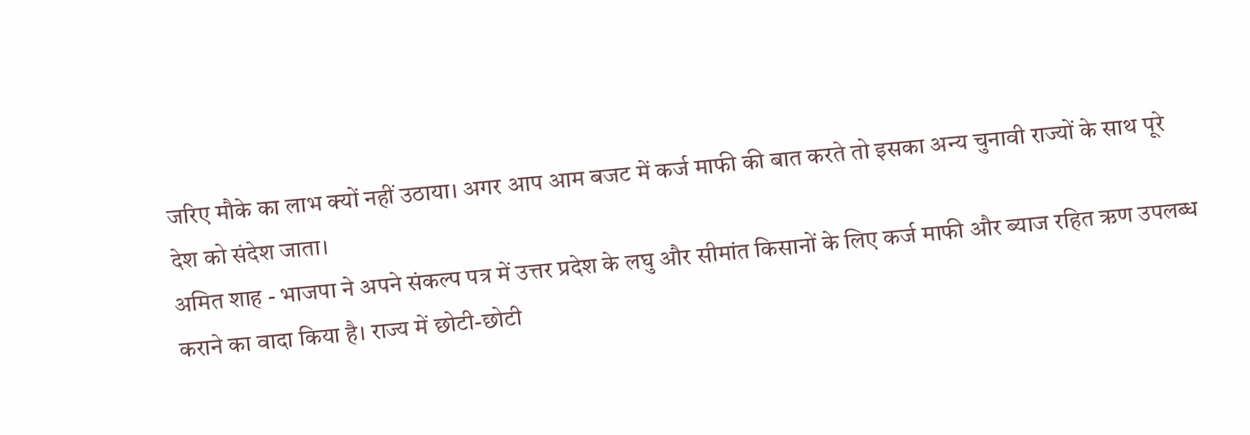जरिए मौके का लाभ क्यों नहीं उठाया। अगर आप आम बजट में कर्ज माफी की बात करते तो इसका अन्य चुनावी राज्यों के साथ पूरे देश को संदेश जाता।
अमित शाह - भाजपा ने अपने संकल्प पत्र में उत्तर प्रदेश के लघु और सीमांत किसानों के लिए कर्ज माफी और ब्याज रहित ऋण उपलब्ध कराने का वादा किया है। राज्य में छोटी-छोटी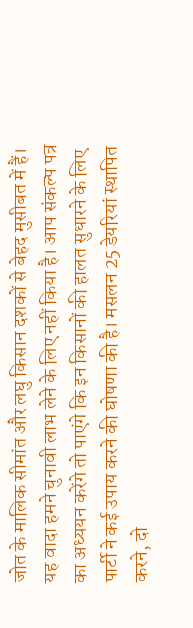जोत के मालिक सीमांत और लघु किसान दशकों से बेहद मुसीबत में हैं। यह वादा हमने चुनावी लाभ लेने के लिए नहीं किया है। आप संकल्प पत्र का अध्ययन करेंगे तो पाएंगे कि इन किसानों की हालत सुधारने के लिए पार्टी ने कई उपाय करने की घोषणा की है। मसलन 25 डेयरियां स्थापित करने, दो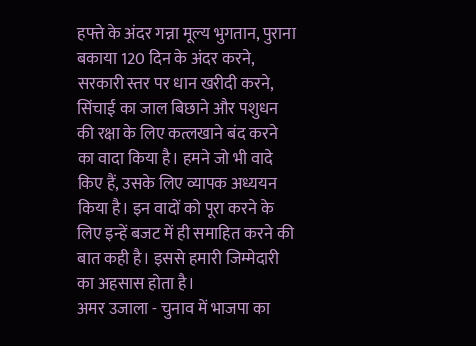हफ्ते के अंदर गन्ना मूल्य भुगतान, पुराना बकाया 120 दिन के अंदर करने, सरकारी स्तर पर धान खरीदी करने, सिंचाई का जाल बिछाने और पशुधन की रक्षा के लिए कत्लखाने बंद करने का वादा किया है। हमने जो भी वादे किए हैं, उसके लिए व्यापक अध्ययन किया है। इन वादों को पूरा करने के लिए इन्हें बजट में ही समाहित करने की बात कही है। इससे हमारी जिम्मेदारी का अहसास होता है।
अमर उजाला - चुनाव में भाजपा का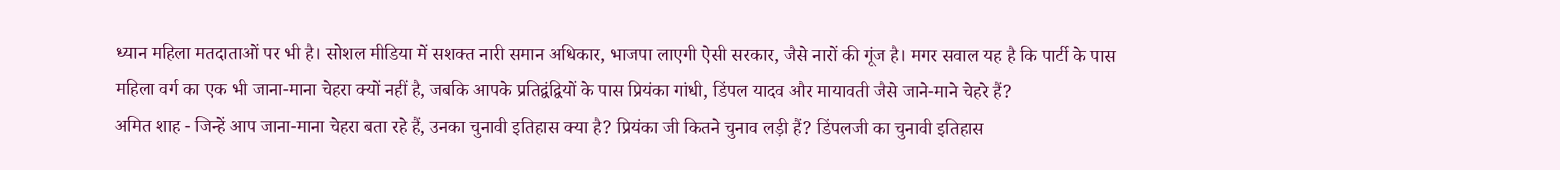ध्यान महिला मतदाताओं पर भी है। सोशल मीडिया में सशक्त नारी समान अधिकार, भाजपा लाएगी ऐसी सरकार, जैसे नारों की गूंज है। मगर सवाल यह है कि पार्टी के पास महिला वर्ग का एक भी जाना-माना चेहरा क्यों नहीं है, जबकि आपके प्रतिद्वंद्वियों के पास प्रियंका गांधी, डिंपल यादव और मायावती जैसे जाने-माने चेहरे हैं?
अमित शाह - जिन्हें आप जाना-माना चेहरा बता रहे हैं, उनका चुनावी इतिहास क्या है? प्रियंका जी कितने चुनाव लड़ी हैं? डिंपलजी का चुनावी इतिहास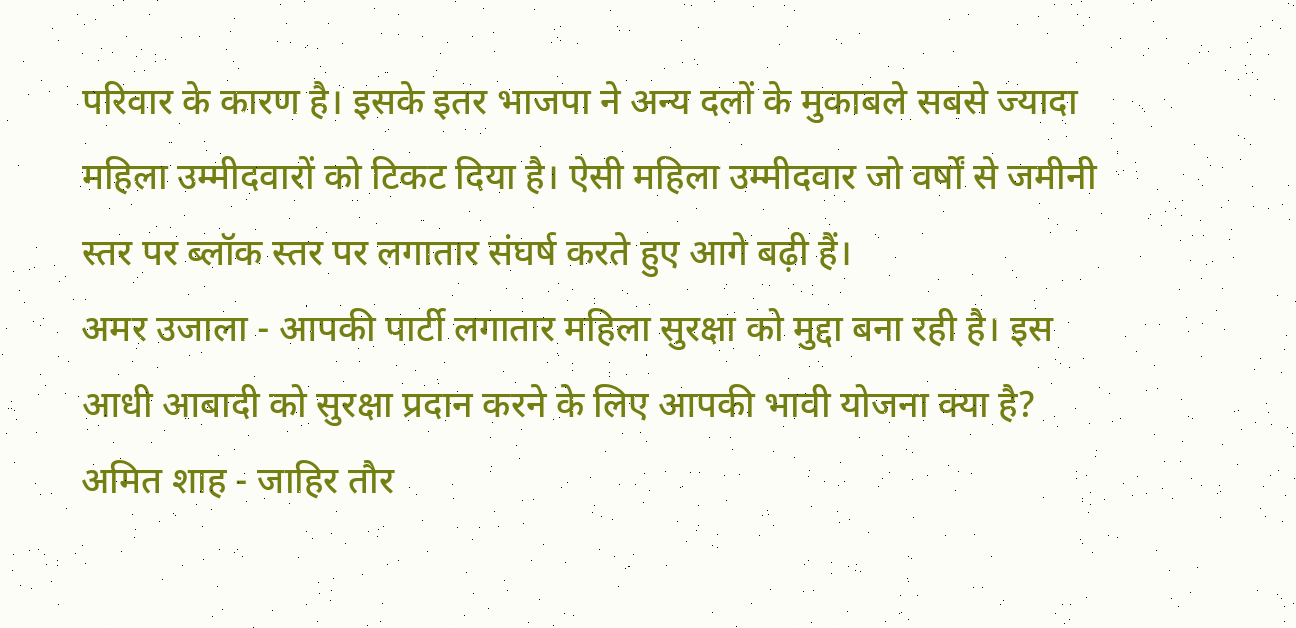परिवार के कारण है। इसके इतर भाजपा ने अन्य दलों के मुकाबले सबसे ज्यादा महिला उम्मीदवारों को टिकट दिया है। ऐसी महिला उम्मीदवार जो वर्षों से जमीनी स्तर पर ब्लॉक स्तर पर लगातार संघर्ष करते हुए आगे बढ़ी हैं।
अमर उजाला - आपकी पार्टी लगातार महिला सुरक्षा को मुद्दा बना रही है। इस आधी आबादी को सुरक्षा प्रदान करने के लिए आपकी भावी योजना क्या है?
अमित शाह - जाहिर तौर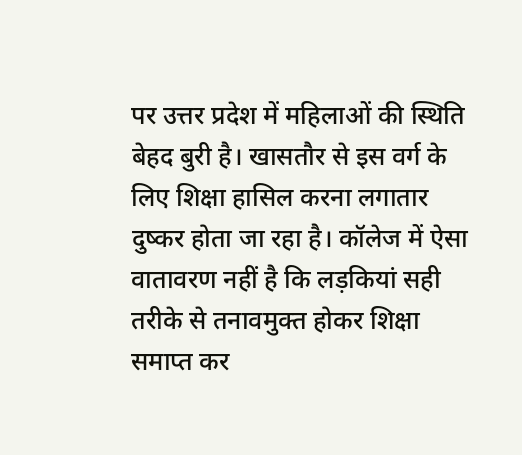पर उत्तर प्रदेश में महिलाओं की स्थिति बेहद बुरी है। खासतौर से इस वर्ग के लिए शिक्षा हासिल करना लगातार दुष्कर होता जा रहा है। कॉलेज में ऐसा वातावरण नहीं है कि लड़कियां सही तरीके से तनावमुक्त होकर शिक्षा समाप्त कर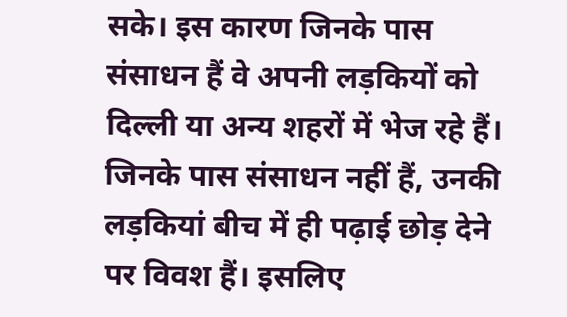सके। इस कारण जिनके पास संसाधन हैं वे अपनी लड़कियों को दिल्ली या अन्य शहरों में भेज रहे हैं। जिनके पास संसाधन नहीं हैं, उनकी लड़कियां बीच में ही पढ़ाई छोड़ देने पर विवश हैं। इसलिए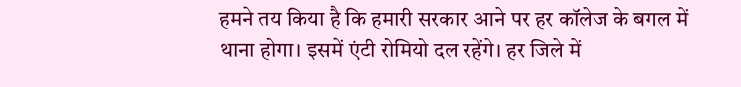हमने तय किया है कि हमारी सरकार आने पर हर कॉलेज के बगल में थाना होगा। इसमें एंटी रोमियो दल रहेंगे। हर जिले में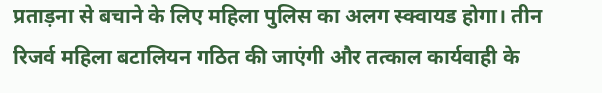प्रताड़ना से बचाने के लिए महिला पुलिस का अलग स्क्वायड होगा। तीन रिजर्व महिला बटालियन गठित की जाएंगी और तत्काल कार्यवाही के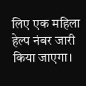लिए एक महिला हेल्प नंबर जारी किया जाएगा।